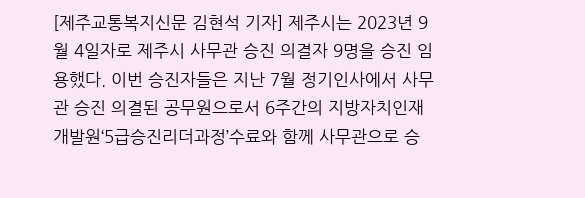[제주교통복지신문 김현석 기자] 제주시는 2023년 9월 4일자로 제주시 사무관 승진 의결자 9명을 승진 임용했다. 이번 승진자들은 지난 7월 정기인사에서 사무관 승진 의결된 공무원으로서 6주간의 지방자치인재개발원‘5급승진리더과정’수료와 함께 사무관으로 승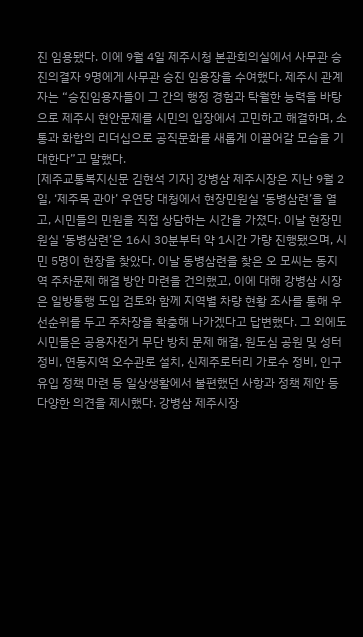진 임용됐다. 이에 9월 4일 제주시청 본관회의실에서 사무관 승진의결자 9명에게 사무관 승진 임용장을 수여했다. 제주시 관계자는 “승진임용자들이 그 간의 행정 경험과 탁월한 능력을 바탕으로 제주시 현안문제를 시민의 입장에서 고민하고 해결하며, 소통과 화합의 리더십으로 공직문화를 새롭게 이끌어갈 모습을 기대한다”고 말했다.
[제주교통복지신문 김현석 기자] 강병삼 제주시장은 지난 9월 2일, ‘제주목 관아’ 우연당 대청에서 현장민원실 ‘동병삼련’을 열고, 시민들의 민원을 직접 상담하는 시간을 가졌다. 이날 현장민원실 ‘동병삼련’은 16시 30분부터 약 1시간 가량 진행됐으며, 시민 5명이 현장을 찾았다. 이날 동병삼련을 찾은 오 모씨는 동지역 주차문제 해결 방안 마련을 건의했고, 이에 대해 강병삼 시장은 일방통행 도입 검토와 함께 지역별 차량 현황 조사를 통해 우선순위를 두고 주차장을 확충해 나가겠다고 답변했다. 그 외에도 시민들은 공용자전거 무단 방치 문제 해결, 원도심 공원 및 성터 정비, 연동지역 오수관로 설치, 신제주로터리 가로수 정비, 인구 유입 정책 마련 등 일상생활에서 불편했던 사항과 정책 제안 등 다양한 의견을 제시했다. 강병삼 제주시장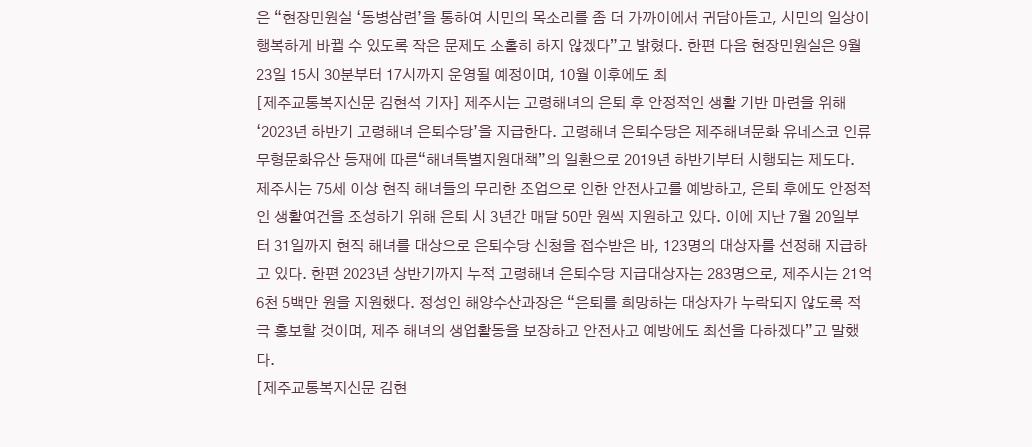은 “현장민원실 ‘동병삼련’을 통하여 시민의 목소리를 좀 더 가까이에서 귀담아듣고, 시민의 일상이 행복하게 바뀔 수 있도록 작은 문제도 소홀히 하지 않겠다”고 밝혔다. 한편 다음 현장민원실은 9월 23일 15시 30분부터 17시까지 운영될 예정이며, 10월 이후에도 최
[제주교통복지신문 김현석 기자] 제주시는 고령해녀의 은퇴 후 안정적인 생활 기반 마련을 위해 ‘2023년 하반기 고령해녀 은퇴수당’을 지급한다. 고령해녀 은퇴수당은 제주해녀문화 유네스코 인류무형문화유산 등재에 따른“해녀특별지원대책”의 일환으로 2019년 하반기부터 시행되는 제도다. 제주시는 75세 이상 현직 해녀들의 무리한 조업으로 인한 안전사고를 예방하고, 은퇴 후에도 안정적인 생활여건을 조성하기 위해 은퇴 시 3년간 매달 50만 원씩 지원하고 있다. 이에 지난 7월 20일부터 31일까지 현직 해녀를 대상으로 은퇴수당 신청을 접수받은 바, 123명의 대상자를 선정해 지급하고 있다. 한편 2023년 상반기까지 누적 고령해녀 은퇴수당 지급대상자는 283명으로, 제주시는 21억 6천 5백만 원을 지원했다. 정성인 해양수산과장은 “은퇴를 희망하는 대상자가 누락되지 않도록 적극 홍보할 것이며, 제주 해녀의 생업활동을 보장하고 안전사고 예방에도 최선을 다하겠다”고 말했다.
[제주교통복지신문 김현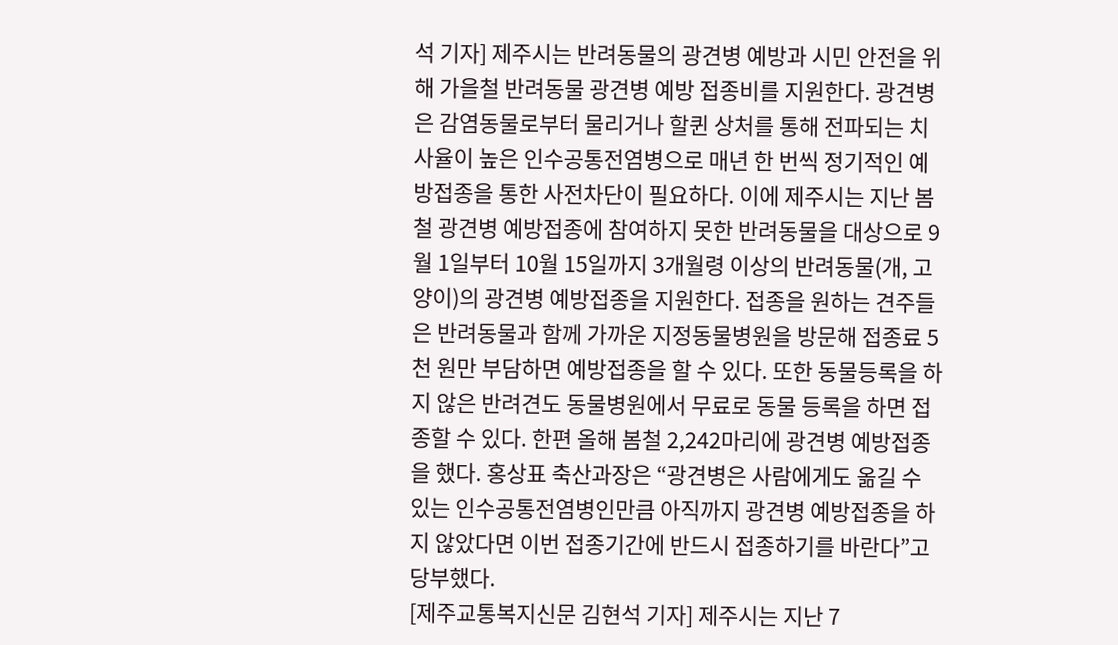석 기자] 제주시는 반려동물의 광견병 예방과 시민 안전을 위해 가을철 반려동물 광견병 예방 접종비를 지원한다. 광견병은 감염동물로부터 물리거나 할퀸 상처를 통해 전파되는 치사율이 높은 인수공통전염병으로 매년 한 번씩 정기적인 예방접종을 통한 사전차단이 필요하다. 이에 제주시는 지난 봄철 광견병 예방접종에 참여하지 못한 반려동물을 대상으로 9월 1일부터 10월 15일까지 3개월령 이상의 반려동물(개, 고양이)의 광견병 예방접종을 지원한다. 접종을 원하는 견주들은 반려동물과 함께 가까운 지정동물병원을 방문해 접종료 5천 원만 부담하면 예방접종을 할 수 있다. 또한 동물등록을 하지 않은 반려견도 동물병원에서 무료로 동물 등록을 하면 접종할 수 있다. 한편 올해 봄철 2,242마리에 광견병 예방접종을 했다. 홍상표 축산과장은 “광견병은 사람에게도 옮길 수 있는 인수공통전염병인만큼 아직까지 광견병 예방접종을 하지 않았다면 이번 접종기간에 반드시 접종하기를 바란다”고 당부했다.
[제주교통복지신문 김현석 기자] 제주시는 지난 7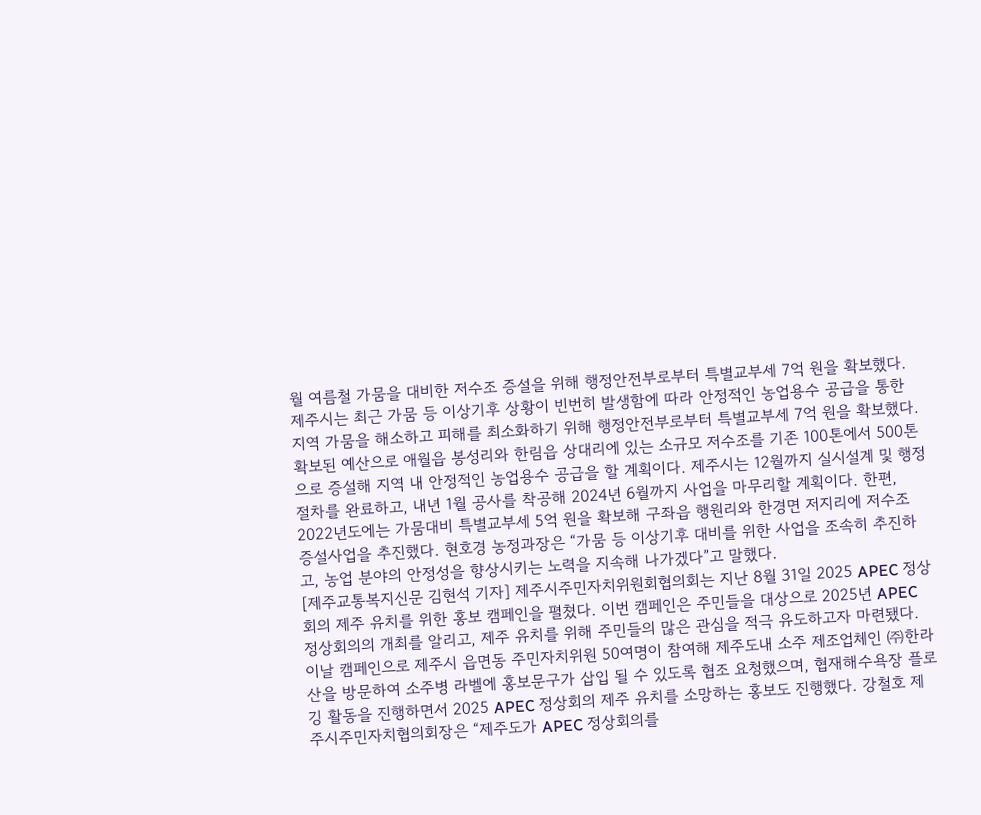월 여름철 가뭄을 대비한 저수조 증설을 위해 행정안전부로부터 특별교부세 7억 원을 확보했다. 제주시는 최근 가뭄 등 이상기후 상황이 빈번히 발생함에 따라 안정적인 농업용수 공급을 통한 지역 가뭄을 해소하고 피해를 최소화하기 위해 행정안전부로부터 특별교부세 7억 원을 확보했다. 확보된 예산으로 애월읍 봉성리와 한림읍 상대리에 있는 소규모 저수조를 기존 100톤에서 500톤으로 증설해 지역 내 안정적인 농업용수 공급을 할 계획이다. 제주시는 12월까지 실시설계 및 행정절차를 완료하고, 내년 1월 공사를 착공해 2024년 6월까지 사업을 마무리할 계획이다. 한편, 2022년도에는 가뭄대비 특별교부세 5억 원을 확보해 구좌읍 행원리와 한경면 저지리에 저수조 증설사업을 추진했다. 현호경 농정과장은 “가뭄 등 이상기후 대비를 위한 사업을 조속히 추진하고, 농업 분야의 안정성을 향상시키는 노력을 지속해 나가겠다”고 말했다.
[제주교통복지신문 김현석 기자] 제주시주민자치위원회협의회는 지난 8월 31일 2025 APEC 정상회의 제주 유치를 위한 홍보 캠페인을 펼쳤다. 이번 캠페인은 주민들을 대상으로 2025년 APEC 정상회의의 개최를 알리고, 제주 유치를 위해 주민들의 많은 관심을 적극 유도하고자 마련됐다. 이날 캠페인으로 제주시 읍면동 주민자치위원 50여명이 참여해 제주도내 소주 제조업체인 ㈜한라산을 방문하여 소주병 라벨에 홍보문구가 삽입 될 수 있도록 협조 요청했으며, 협재해수욕장 플로깅 활동을 진행하면서 2025 APEC 정상회의 제주 유치를 소망하는 홍보도 진행했다. 강철호 제주시주민자치협의회장은 “제주도가 APEC 정상회의를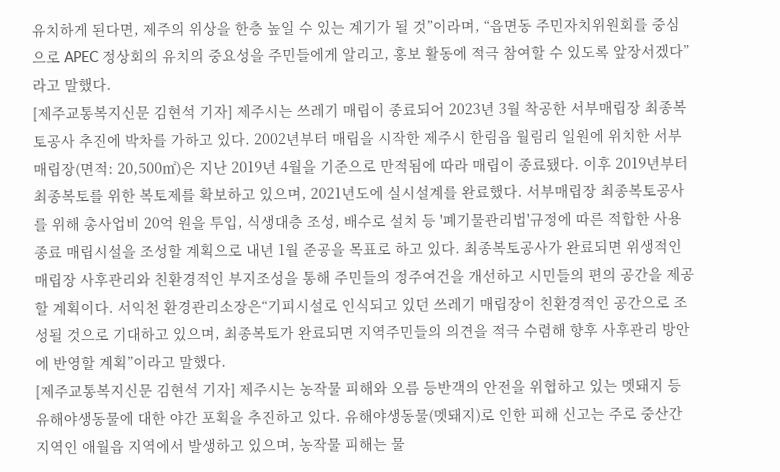유치하게 된다면, 제주의 위상을 한층 높일 수 있는 계기가 될 것”이라며, “읍면동 주민자치위원회를 중심으로 APEC 정상회의 유치의 중요성을 주민들에게 알리고, 홍보 활동에 적극 참여할 수 있도록 앞장서겠다”라고 말했다.
[제주교통복지신문 김현석 기자] 제주시는 쓰레기 매립이 종료되어 2023년 3월 착공한 서부매립장 최종복토공사 추진에 박차를 가하고 있다. 2002년부터 매립을 시작한 제주시 한림읍 월림리 일원에 위치한 서부매립장(면적: 20,500㎡)은 지난 2019년 4월을 기준으로 만적됨에 따라 매립이 종료됐다. 이후 2019년부터 최종복토를 위한 복토제를 확보하고 있으며, 2021년도에 실시설계를 완료했다. 서부매립장 최종복토공사를 위해 총사업비 20억 원을 투입, 식생대층 조성, 배수로 설치 등 '폐기물관리법'규정에 따른 적합한 사용종료 매립시설을 조성할 계획으로 내년 1월 준공을 목표로 하고 있다. 최종복토공사가 완료되면 위생적인 매립장 사후관리와 친환경적인 부지조성을 통해 주민들의 정주여건을 개선하고 시민들의 편의 공간을 제공할 계획이다. 서익천 환경관리소장은“기피시설로 인식되고 있던 쓰레기 매립장이 친환경적인 공간으로 조성될 것으로 기대하고 있으며, 최종복토가 완료되면 지역주민들의 의견을 적극 수렴해 향후 사후관리 방안에 반영할 계획”이라고 말했다.
[제주교통복지신문 김현석 기자] 제주시는 농작물 피해와 오름 등반객의 안전을 위협하고 있는 멧돼지 등 유해야생동물에 대한 야간 포획을 추진하고 있다. 유해야생동물(멧돼지)로 인한 피해 신고는 주로 중산간 지역인 애월읍 지역에서 발생하고 있으며, 농작물 피해는 물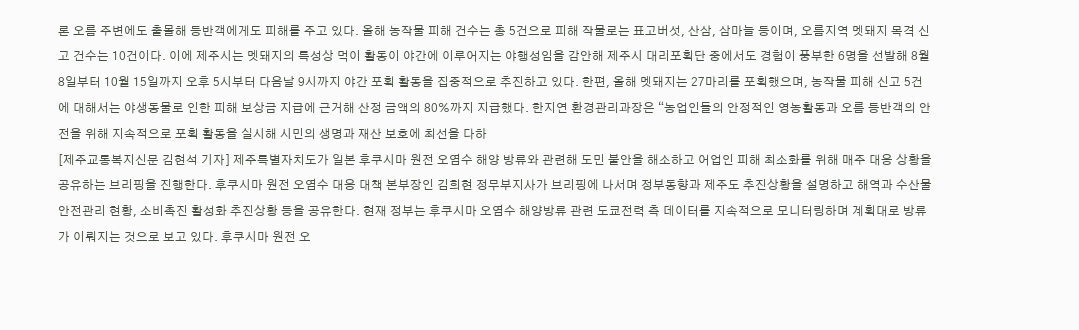론 오름 주변에도 출몰해 등반객에게도 피해를 주고 있다. 올해 농작물 피해 건수는 총 5건으로 피해 작물로는 표고버섯, 산삼, 삼마늘 등이며, 오름지역 멧돼지 목격 신고 건수는 10건이다. 이에 제주시는 멧돼지의 특성상 먹이 활동이 야간에 이루어지는 야행성임을 감안해 제주시 대리포획단 중에서도 경험이 풍부한 6명을 선발해 8월 8일부터 10월 15일까지 오후 5시부터 다음날 9시까지 야간 포획 활동을 집중적으로 추진하고 있다. 한편, 올해 멧돼지는 27마리를 포획했으며, 농작물 피해 신고 5건에 대해서는 야생동물로 인한 피해 보상금 지급에 근거해 산정 금액의 80%까지 지급했다. 한지연 환경관리과장은 “농업인들의 안정적인 영농활동과 오름 등반객의 안전을 위해 지속적으로 포획 활동을 실시해 시민의 생명과 재산 보호에 최선을 다하
[제주교통복지신문 김현석 기자] 제주특별자치도가 일본 후쿠시마 원전 오염수 해양 방류와 관련해 도민 불안을 해소하고 어업인 피해 최소화를 위해 매주 대응 상황을 공유하는 브리핑을 진행한다. 후쿠시마 원전 오염수 대응 대책 본부장인 김희현 정무부지사가 브리핑에 나서며 정부동향과 제주도 추진상황을 설명하고 해역과 수산물 안전관리 현황, 소비촉진 활성화 추진상황 등을 공유한다. 현재 정부는 후쿠시마 오염수 해양방류 관련 도쿄전력 측 데이터를 지속적으로 모니터링하며 계획대로 방류가 이뤄지는 것으로 보고 있다. 후쿠시마 원전 오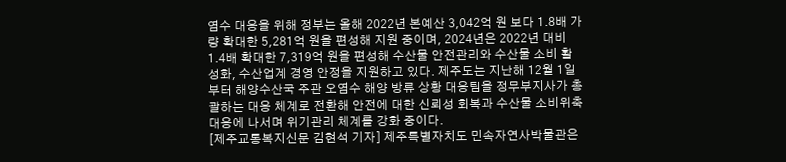염수 대응을 위해 정부는 올해 2022년 본예산 3,042억 원 보다 1.8배 가량 확대한 5,281억 원을 편성해 지원 중이며, 2024년은 2022년 대비 1.4배 확대한 7,319억 원을 편성해 수산물 안전관리와 수산물 소비 활성화, 수산업계 경영 안정을 지원하고 있다. 제주도는 지난해 12월 1일부터 해양수산국 주관 오염수 해양 방류 상황 대응팀을 정무부지사가 총괄하는 대응 체계로 전환해 안전에 대한 신뢰성 회복과 수산물 소비위축 대응에 나서며 위기관리 체계를 강화 중이다.
[제주교통복지신문 김현석 기자] 제주특별자치도 민속자연사박물관은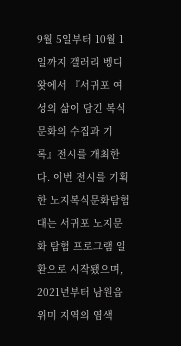9월 5일부터 10월 1일까지 갤러리 벵디왓에서 『서귀포 여성의 삶이 담긴 복식문화의 수집과 기록』전시를 개최한다. 이번 전시를 기획한 노지복식문화탐험대는 서귀포 노지문화 탐험 프로그램 일환으로 시작됐으며, 2021년부터 남원읍 위미 지역의 염색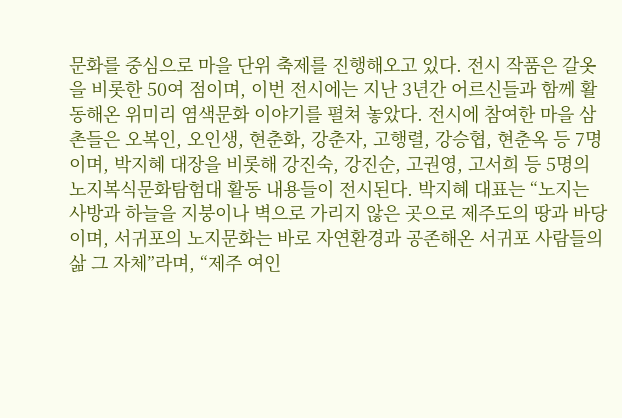문화를 중심으로 마을 단위 축제를 진행해오고 있다. 전시 작품은 갈옷을 비롯한 50여 점이며, 이번 전시에는 지난 3년간 어르신들과 함께 활동해온 위미리 염색문화 이야기를 펼쳐 놓았다. 전시에 참여한 마을 삼촌들은 오복인, 오인생, 현춘화, 강춘자, 고행렬, 강승협, 현춘옥 등 7명이며, 박지혜 대장을 비롯해 강진숙, 강진순, 고권영, 고서희 등 5명의 노지복식문화탐험대 활동 내용들이 전시된다. 박지혜 대표는 “노지는 사방과 하늘을 지붕이나 벽으로 가리지 않은 곳으로 제주도의 땅과 바당이며, 서귀포의 노지문화는 바로 자연환경과 공존해온 서귀포 사람들의 삶 그 자체”라며, “제주 여인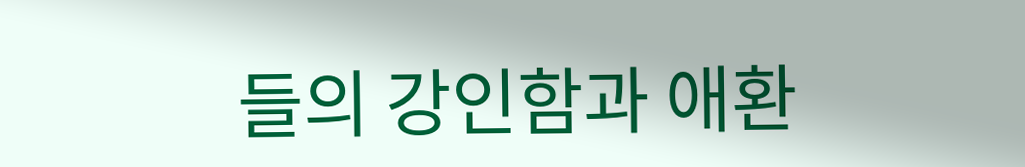들의 강인함과 애환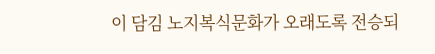이 담김 노지복식문화가 오래도록 전승되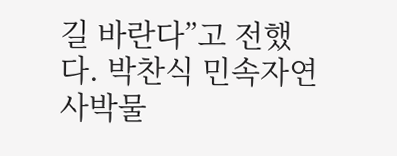길 바란다”고 전했다. 박찬식 민속자연사박물